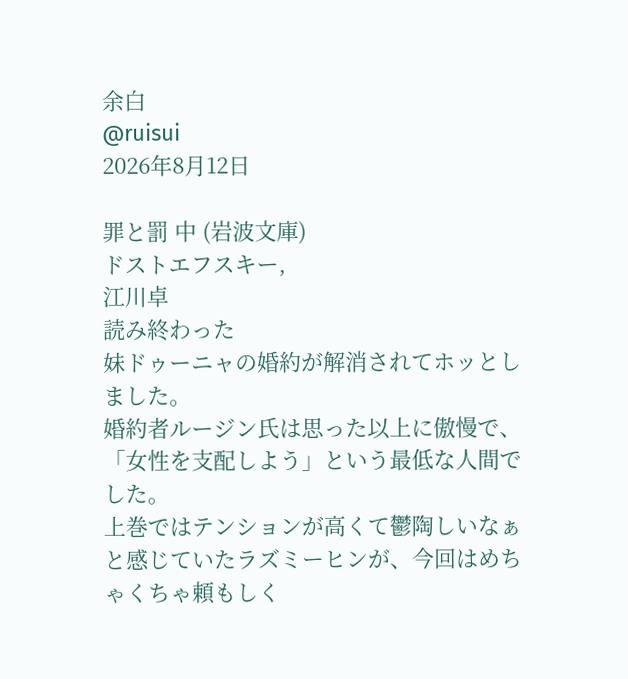余白
@ruisui
2026年8月12日

罪と罰 中 (岩波文庫)
ドストエフスキー,
江川卓
読み終わった
妹ドゥーニャの婚約が解消されてホッとしました。
婚約者ルージン氏は思った以上に傲慢で、「女性を支配しよう」という最低な人間でした。
上巻ではテンションが高くて鬱陶しいなぁと感じていたラズミーヒンが、今回はめちゃくちゃ頼もしく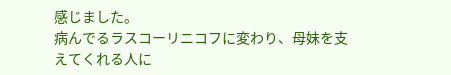感じました。
病んでるラスコーリニコフに変わり、母妹を支えてくれる人に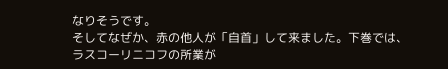なりそうです。
そしてなぜか、赤の他人が「自首」して来ました。下巻では、ラスコーリニコフの所業が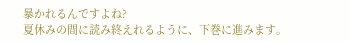暴かれるんですよね?
夏休みの間に読み終えれるように、下巻に進みます。